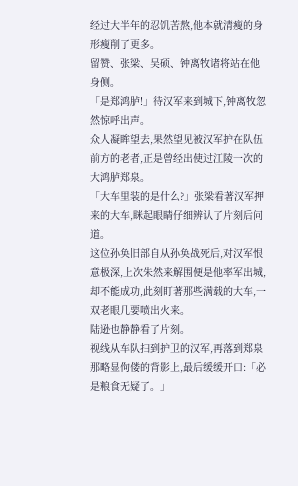经过大半年的忍饥苦熬,他本就清瘦的身形瘦削了更多。
留赞、张梁、吴硕、钟离牧诸将站在他身侧。
「是郑鸿胪!」待汉军来到城下,钟离牧忽然惊呼出声。
众人凝眸望去,果然望见被汉军护在队伍前方的老者,正是曾经出使过江陵一次的大鸿胪郑泉。
「大车里装的是什么?」张梁看著汉军押来的大车,眯起眼睛仔细辨认了片刻后问道。
这位孙奂旧部自从孙奂战死后,对汉军恨意极深,上次朱然来解围便是他率军出城,却不能成功,此刻盯著那些满载的大车,一双老眼几要喷出火来。
陆逊也静静看了片刻。
视线从车队扫到护卫的汉军,再落到郑泉那略显佝偻的背影上,最后缓缓开口:「必是粮食无疑了。」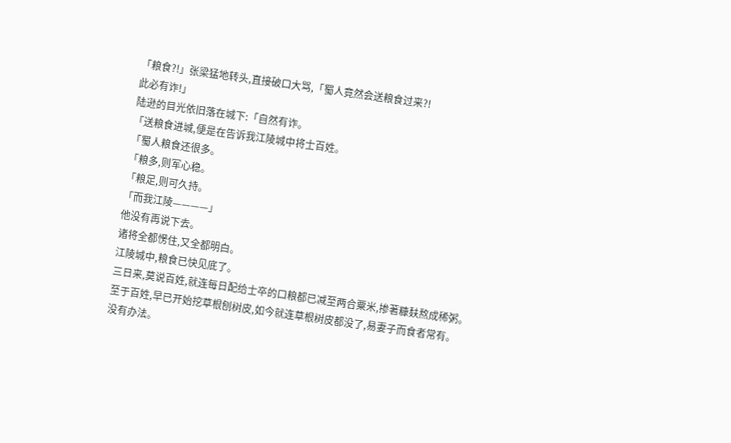「粮食?!」张梁猛地转头,直接破口大骂,「蜀人竟然会送粮食过来?!
此必有诈!」
陆逊的目光依旧落在城下:「自然有诈。
「送粮食进城,便是在告诉我江陵城中将士百姓。
「蜀人粮食还很多。
「粮多,则军心稳。
「粮足,则可久持。
「而我江陵————」
他没有再说下去。
诸将全都愣住,又全都明白。
江陵城中,粮食已快见底了。
三日来,莫说百姓,就连每日配给士卒的口粮都已减至两合粟米,掺著糠麸熬成稀粥。
至于百姓,早已开始挖草根刨树皮,如今就连草根树皮都没了,易妻子而食者常有。
没有办法。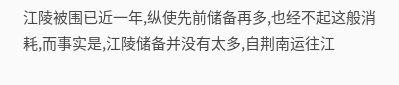江陵被围已近一年,纵使先前储备再多,也经不起这般消耗,而事实是,江陵储备并没有太多,自荆南运往江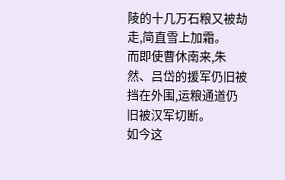陵的十几万石粮又被劫走,简直雪上加霜。
而即使曹休南来,朱然、吕岱的援军仍旧被挡在外围,运粮通道仍旧被汉军切断。
如今这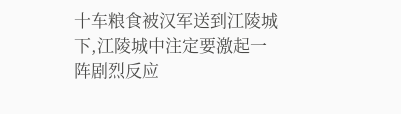十车粮食被汉军送到江陵城下,江陵城中注定要激起一阵剧烈反应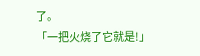了。
「一把火烧了它就是!」